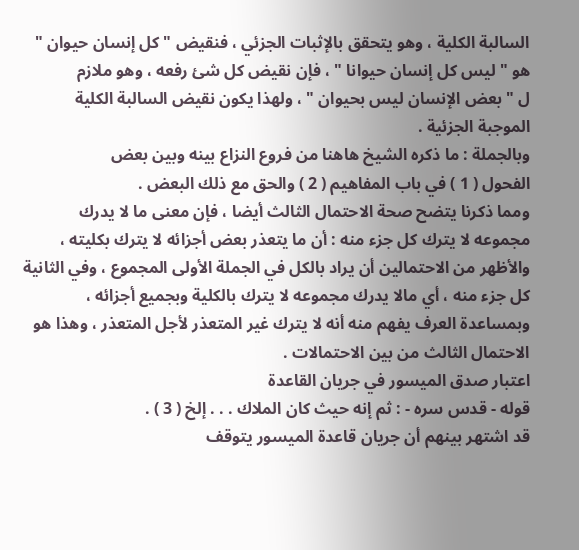السالبة الكلية ، وهو يتحقق بالإثبات الجزئي ، فنقيض " كل إنسان حيوان "
هو " ليس كل إنسان حيوانا " ، فإن نقيض كل شئ رفعه ، وهو ملازم
ل " بعض الإنسان ليس بحيوان " ، ولهذا يكون نقيض السالبة الكلية
الموجبة الجزئية .
وبالجملة : ما ذكره الشيخ هاهنا من فروع النزاع بينه وبين بعض
الفحول ( 1 ) في باب المفاهيم ( 2 ) والحق مع ذلك البعض .
ومما ذكرنا يتضح صحة الاحتمال الثالث أيضا ، فإن معنى ما لا يدرك
مجموعه لا يترك كل جزء منه : أن ما يتعذر بعض أجزائه لا يترك بكليته ،
والأظهر من الاحتمالين أن يراد بالكل في الجملة الأولى المجموع ، وفي الثانية
كل جزء منه ، أي مالا يدرك مجموعه لا يترك بالكلية وبجميع أجزائه ،
وبمساعدة العرف يفهم منه أنه لا يترك غير المتعذر لأجل المتعذر ، وهذا هو
الاحتمال الثالث من بين الاحتمالات .
اعتبار صدق الميسور في جريان القاعدة
قوله - قدس سره - : ثم إنه حيث كان الملاك . . . إلخ ( 3 ) .
قد اشتهر بينهم أن جريان قاعدة الميسور يتوقف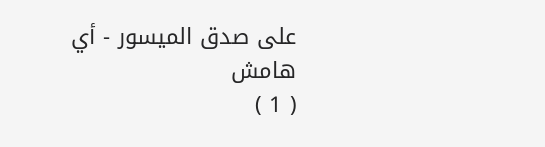على صدق الميسور - أي
هامش
( 1 )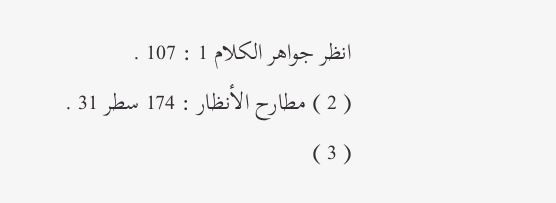انظر جواهر الكلام 1 : 107 .
( 2 ) مطارح الأنظار : 174 سطر 31 .
( 3 )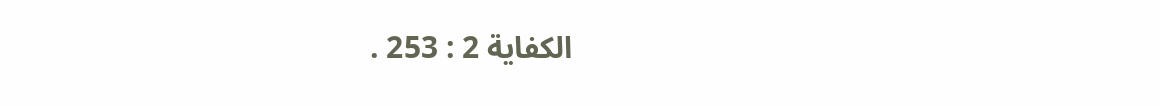الكفاية 2 : 253 .